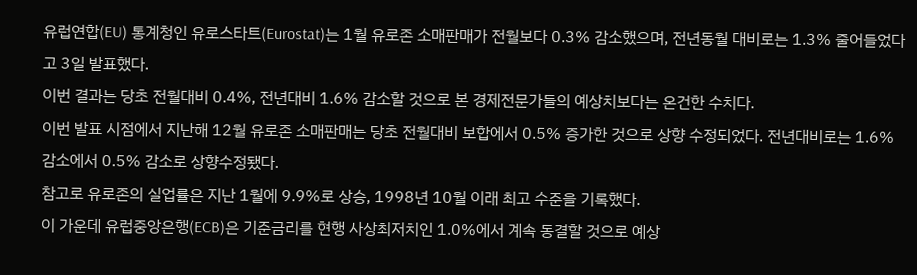유럽연합(EU) 통계청인 유로스타트(Eurostat)는 1월 유로존 소매판매가 전월보다 0.3% 감소했으며, 전년동월 대비로는 1.3% 줄어들었다고 3일 발표했다.
이번 결과는 당초 전월대비 0.4%, 전년대비 1.6% 감소할 것으로 본 경제전문가들의 예상치보다는 온건한 수치다.
이번 발표 시점에서 지난해 12월 유로존 소매판매는 당초 전월대비 보합에서 0.5% 증가한 것으로 상향 수정되었다. 전년대비로는 1.6% 감소에서 0.5% 감소로 상향수정됐다.
참고로 유로존의 실업률은 지난 1월에 9.9%로 상승, 1998년 10월 이래 최고 수준을 기록했다.
이 가운데 유럽중앙은행(ECB)은 기준금리를 현행 사상최저치인 1.0%에서 계속 동결할 것으로 예상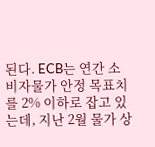된다. ECB는 연간 소비자물가 안정 목표치를 2% 이하로 잡고 있는데, 지난 2월 물가 상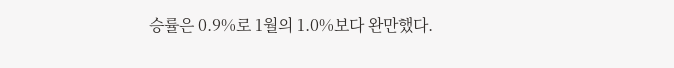승률은 0.9%로 1월의 1.0%보다 완만했다.